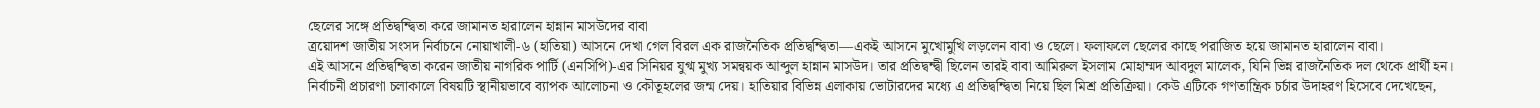ছেলের সঙ্গে প্রতিদ্বন্দ্বিতা করে জামানত হারালেন হান্নান মাসউদের বাবা
ত্রয়োদশ জাতীয় সংসদ নির্বাচনে নোয়াখালী-৬ (হাতিয়া) আসনে দেখা গেল বিরল এক রাজনৈতিক প্রতিদ্বন্দ্বিতা—একই আসনে মুখোমুখি লড়লেন বাবা ও ছেলে। ফলাফলে ছেলের কাছে পরাজিত হয়ে জামানত হারালেন বাবা।
এই আসনে প্রতিদ্বন্দ্বিতা করেন জাতীয় নাগরিক পার্টি (এনসিপি)-এর সিনিয়র যুগ্ম মুখ্য সমন্বয়ক আব্দুল হান্নান মাসউদ। তার প্রতিদ্বন্দ্বী ছিলেন তারই বাবা আমিরুল ইসলাম মোহাম্মদ আবদুল মালেক, যিনি ভিন্ন রাজনৈতিক দল থেকে প্রার্থী হন।
নির্বাচনী প্রচারণা চলাকালে বিষয়টি স্থানীয়ভাবে ব্যাপক আলোচনা ও কৌতূহলের জন্ম দেয়। হাতিয়ার বিভিন্ন এলাকায় ভোটারদের মধ্যে এ প্রতিদ্বন্দ্বিতা নিয়ে ছিল মিশ্র প্রতিক্রিয়া। কেউ এটিকে গণতান্ত্রিক চর্চার উদাহরণ হিসেবে দেখেছেন,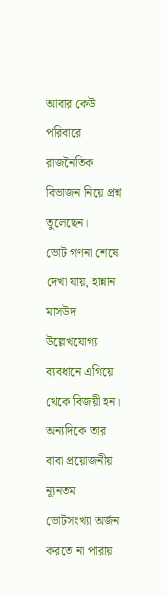আবার কেউ পরিবারে রাজনৈতিক বিভাজন নিয়ে প্রশ্ন তুলেছেন।
ভোট গণনা শেষে দেখা যায়, হান্নান মাসউদ উল্লেখযোগ্য ব্যবধানে এগিয়ে থেকে বিজয়ী হন। অন্যদিকে তার বাবা প্রয়োজনীয় ন্যূনতম ভোটসংখ্যা অর্জন করতে না পারায়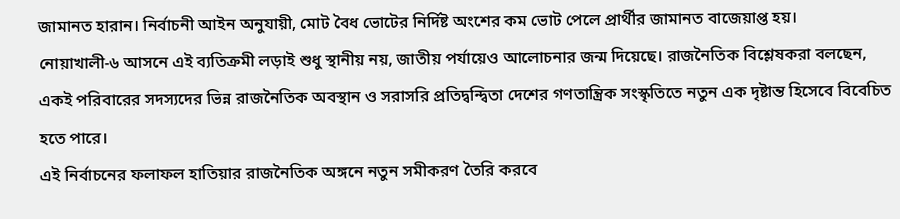জামানত হারান। নির্বাচনী আইন অনুযায়ী, মোট বৈধ ভোটের নির্দিষ্ট অংশের কম ভোট পেলে প্রার্থীর জামানত বাজেয়াপ্ত হয়।
নোয়াখালী-৬ আসনে এই ব্যতিক্রমী লড়াই শুধু স্থানীয় নয়, জাতীয় পর্যায়েও আলোচনার জন্ম দিয়েছে। রাজনৈতিক বিশ্লেষকরা বলছেন, একই পরিবারের সদস্যদের ভিন্ন রাজনৈতিক অবস্থান ও সরাসরি প্রতিদ্বন্দ্বিতা দেশের গণতান্ত্রিক সংস্কৃতিতে নতুন এক দৃষ্টান্ত হিসেবে বিবেচিত হতে পারে।
এই নির্বাচনের ফলাফল হাতিয়ার রাজনৈতিক অঙ্গনে নতুন সমীকরণ তৈরি করবে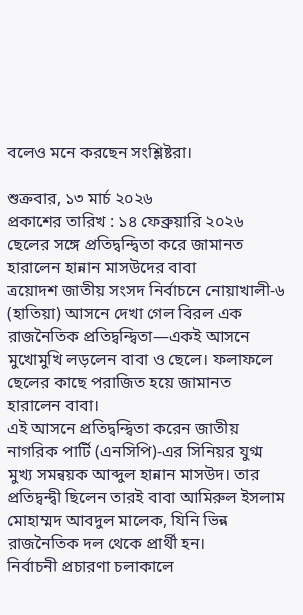বলেও মনে করছেন সংশ্লিষ্টরা।

শুক্রবার, ১৩ মার্চ ২০২৬
প্রকাশের তারিখ : ১৪ ফেব্রুয়ারি ২০২৬
ছেলের সঙ্গে প্রতিদ্বন্দ্বিতা করে জামানত হারালেন হান্নান মাসউদের বাবা
ত্রয়োদশ জাতীয় সংসদ নির্বাচনে নোয়াখালী-৬ (হাতিয়া) আসনে দেখা গেল বিরল এক রাজনৈতিক প্রতিদ্বন্দ্বিতা—একই আসনে মুখোমুখি লড়লেন বাবা ও ছেলে। ফলাফলে ছেলের কাছে পরাজিত হয়ে জামানত হারালেন বাবা।
এই আসনে প্রতিদ্বন্দ্বিতা করেন জাতীয় নাগরিক পার্টি (এনসিপি)-এর সিনিয়র যুগ্ম মুখ্য সমন্বয়ক আব্দুল হান্নান মাসউদ। তার প্রতিদ্বন্দ্বী ছিলেন তারই বাবা আমিরুল ইসলাম মোহাম্মদ আবদুল মালেক, যিনি ভিন্ন রাজনৈতিক দল থেকে প্রার্থী হন।
নির্বাচনী প্রচারণা চলাকালে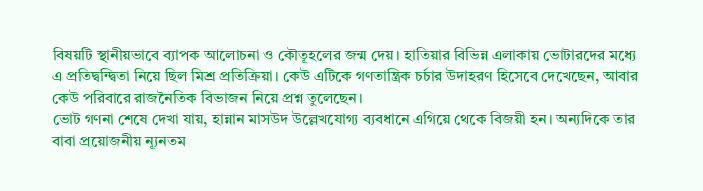বিষয়টি স্থানীয়ভাবে ব্যাপক আলোচনা ও কৌতূহলের জন্ম দেয়। হাতিয়ার বিভিন্ন এলাকায় ভোটারদের মধ্যে এ প্রতিদ্বন্দ্বিতা নিয়ে ছিল মিশ্র প্রতিক্রিয়া। কেউ এটিকে গণতান্ত্রিক চর্চার উদাহরণ হিসেবে দেখেছেন, আবার কেউ পরিবারে রাজনৈতিক বিভাজন নিয়ে প্রশ্ন তুলেছেন।
ভোট গণনা শেষে দেখা যায়, হান্নান মাসউদ উল্লেখযোগ্য ব্যবধানে এগিয়ে থেকে বিজয়ী হন। অন্যদিকে তার বাবা প্রয়োজনীয় ন্যূনতম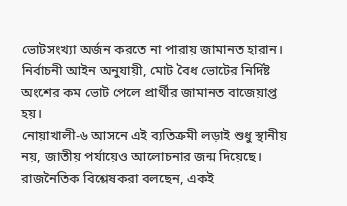ভোটসংখ্যা অর্জন করতে না পারায় জামানত হারান। নির্বাচনী আইন অনুযায়ী, মোট বৈধ ভোটের নির্দিষ্ট অংশের কম ভোট পেলে প্রার্থীর জামানত বাজেয়াপ্ত হয়।
নোয়াখালী-৬ আসনে এই ব্যতিক্রমী লড়াই শুধু স্থানীয় নয়, জাতীয় পর্যায়েও আলোচনার জন্ম দিয়েছে। রাজনৈতিক বিশ্লেষকরা বলছেন, একই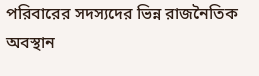পরিবারের সদস্যদের ভিন্ন রাজনৈতিক অবস্থান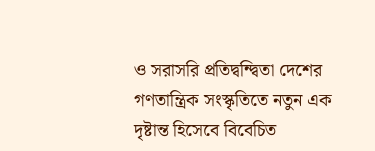ও সরাসরি প্রতিদ্বন্দ্বিতা দেশের গণতান্ত্রিক সংস্কৃতিতে নতুন এক দৃষ্টান্ত হিসেবে বিবেচিত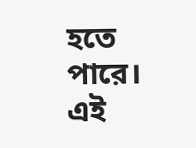হতে পারে।
এই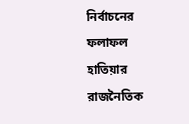নির্বাচনের ফলাফল হাতিয়ার রাজনৈতিক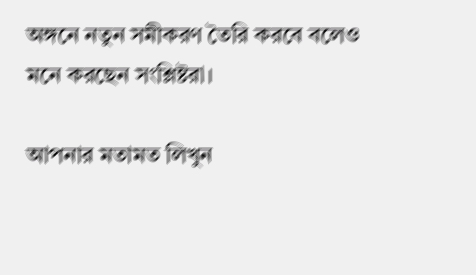অঙ্গনে নতুন সমীকরণ তৈরি করবে বলেও মনে করছেন সংশ্লিষ্টরা।

আপনার মতামত লিখুন